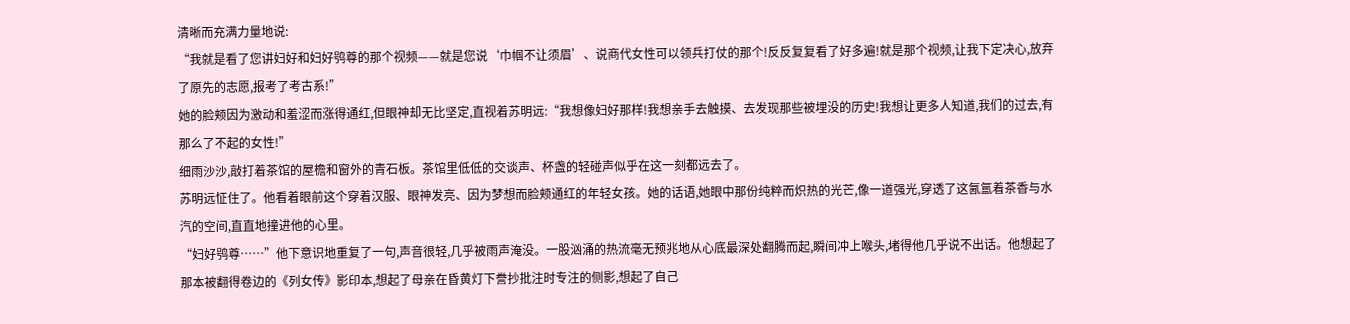清晰而充满力量地说:
“我就是看了您讲妇好和妇好鸮尊的那个视频——就是您说‘巾帼不让须眉’、说商代女性可以领兵打仗的那个!反反复复看了好多遍!就是那个视频,让我下定决心,放弃了原先的志愿,报考了考古系!”
她的脸颊因为激动和羞涩而涨得通红,但眼神却无比坚定,直视着苏明远:“我想像妇好那样!我想亲手去触摸、去发现那些被埋没的历史!我想让更多人知道,我们的过去,有那么了不起的女性!”
细雨沙沙,敲打着茶馆的屋檐和窗外的青石板。茶馆里低低的交谈声、杯盏的轻碰声似乎在这一刻都远去了。
苏明远怔住了。他看着眼前这个穿着汉服、眼神发亮、因为梦想而脸颊通红的年轻女孩。她的话语,她眼中那份纯粹而炽热的光芒,像一道强光,穿透了这氤氲着茶香与水汽的空间,直直地撞进他的心里。
“妇好鸮尊……”他下意识地重复了一句,声音很轻,几乎被雨声淹没。一股汹涌的热流毫无预兆地从心底最深处翻腾而起,瞬间冲上喉头,堵得他几乎说不出话。他想起了那本被翻得卷边的《列女传》影印本,想起了母亲在昏黄灯下誊抄批注时专注的侧影,想起了自己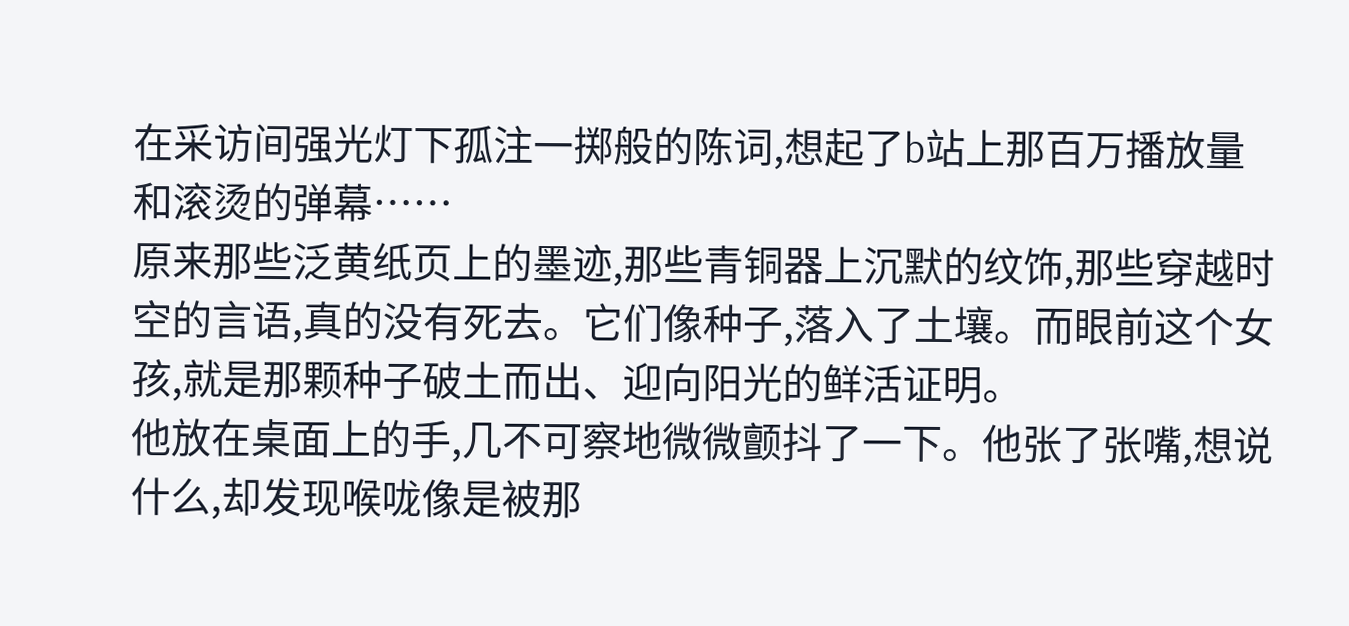在采访间强光灯下孤注一掷般的陈词,想起了b站上那百万播放量和滚烫的弹幕……
原来那些泛黄纸页上的墨迹,那些青铜器上沉默的纹饰,那些穿越时空的言语,真的没有死去。它们像种子,落入了土壤。而眼前这个女孩,就是那颗种子破土而出、迎向阳光的鲜活证明。
他放在桌面上的手,几不可察地微微颤抖了一下。他张了张嘴,想说什么,却发现喉咙像是被那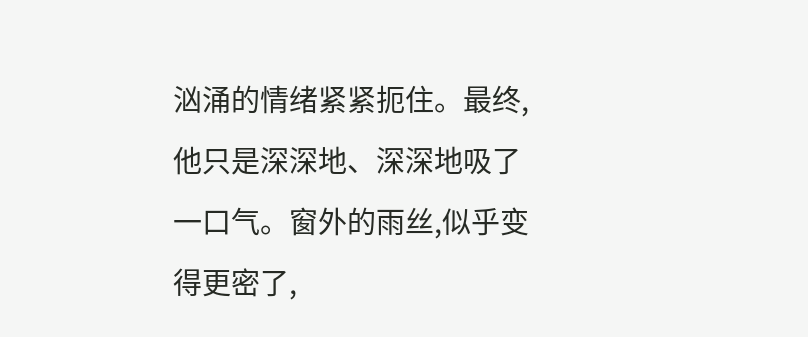汹涌的情绪紧紧扼住。最终,他只是深深地、深深地吸了一口气。窗外的雨丝,似乎变得更密了,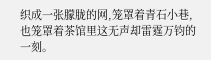织成一张朦胧的网,笼罩着青石小巷,也笼罩着茶馆里这无声却雷霆万钧的一刻。